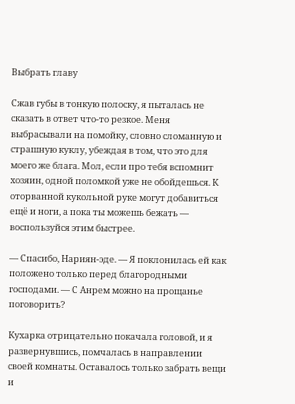Выбрать главу

Сжав губы в тонкую полоску, я пыталась не сказать в ответ что-то резкое. Меня выбрасывали на помойку, словно сломанную и страшную куклу, убеждая в том, что это для моего же блага. Мол, если про тебя вспомнит хозяин, одной поломкой уже не обойдешься. К оторванной кукольной руке могут добавиться ещё и ноги, а пока ты можешь бежать — воспользуйся этим быстрее.

— Спасибо, Нариян-эде. — Я поклонилась ей как положено только перед благородными господами. — С Анрем можно на прощанье поговорить?

Кухарка отрицательно покачала головой, и я развернувшись, помчалась в направлении своей комнаты. Оставалось только забрать вещи и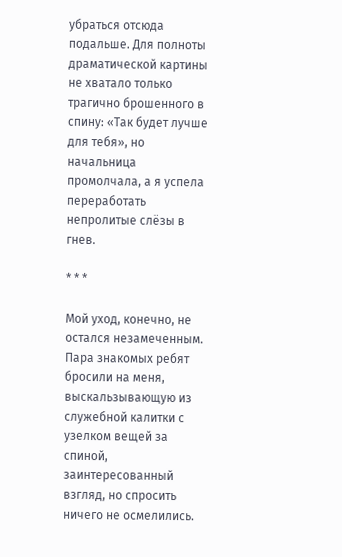убраться отсюда подальше. Для полноты драматической картины не хватало только трагично брошенного в спину: «Так будет лучше для тебя», но начальница промолчала, а я успела переработать непролитые слёзы в гнев.

* * *

Мой уход, конечно, не остался незамеченным. Пара знакомых ребят бросили на меня, выскальзывающую из служебной калитки с узелком вещей за спиной, заинтересованный взгляд, но спросить ничего не осмелились.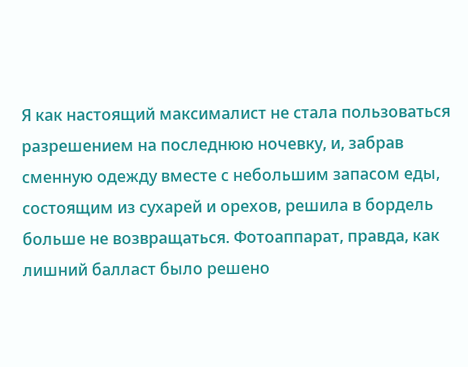Я как настоящий максималист не стала пользоваться разрешением на последнюю ночевку, и, забрав сменную одежду вместе с небольшим запасом еды, состоящим из сухарей и орехов, решила в бордель больше не возвращаться. Фотоаппарат, правда, как лишний балласт было решено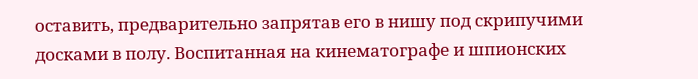оставить, предварительно запрятав его в нишу под скрипучими досками в полу. Воспитанная на кинематографе и шпионских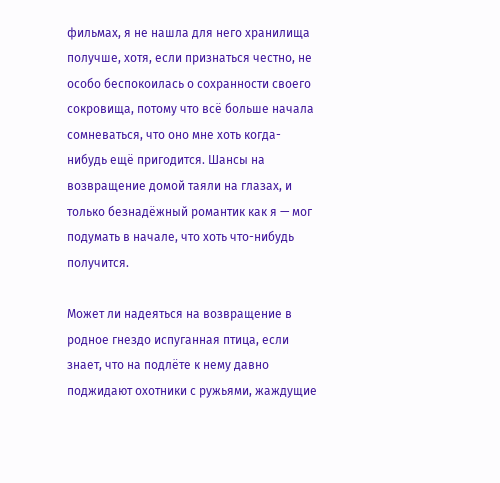фильмах, я не нашла для него хранилища получше, хотя, если признаться честно, не особо беспокоилась о сохранности своего сокровища, потому что всё больше начала сомневаться, что оно мне хоть когда-нибудь ещё пригодится. Шансы на возвращение домой таяли на глазах, и только безнадёжный романтик как я — мог подумать в начале, что хоть что-нибудь получится.

Может ли надеяться на возвращение в родное гнездо испуганная птица, если знает, что на подлёте к нему давно поджидают охотники с ружьями, жаждущие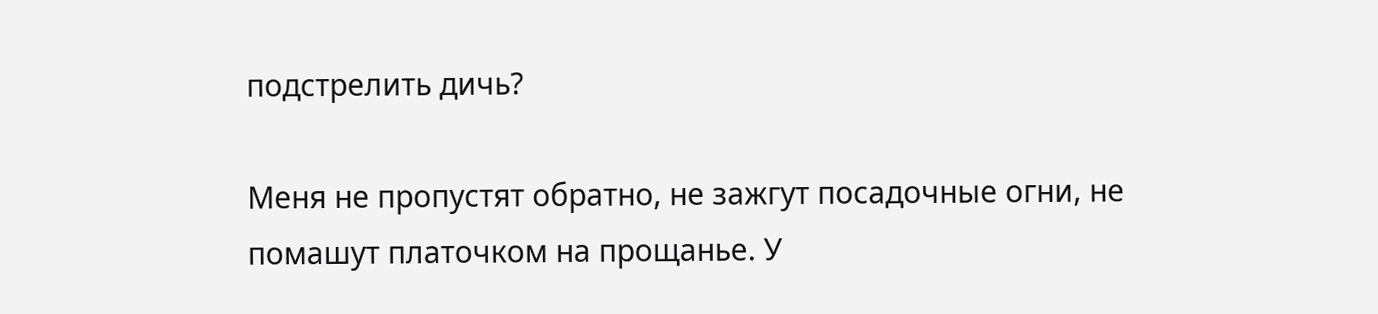подстрелить дичь?

Меня не пропустят обратно, не зажгут посадочные огни, не помашут платочком на прощанье. У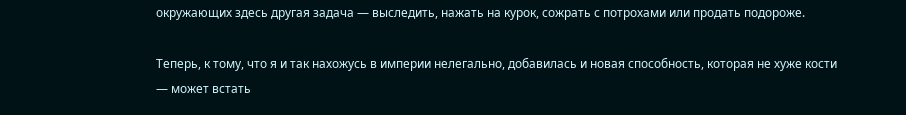окружающих здесь другая задача — выследить, нажать на курок, сожрать с потрохами или продать подороже.

Теперь, к тому, что я и так нахожусь в империи нелегально, добавилась и новая способность, которая не хуже кости — может встать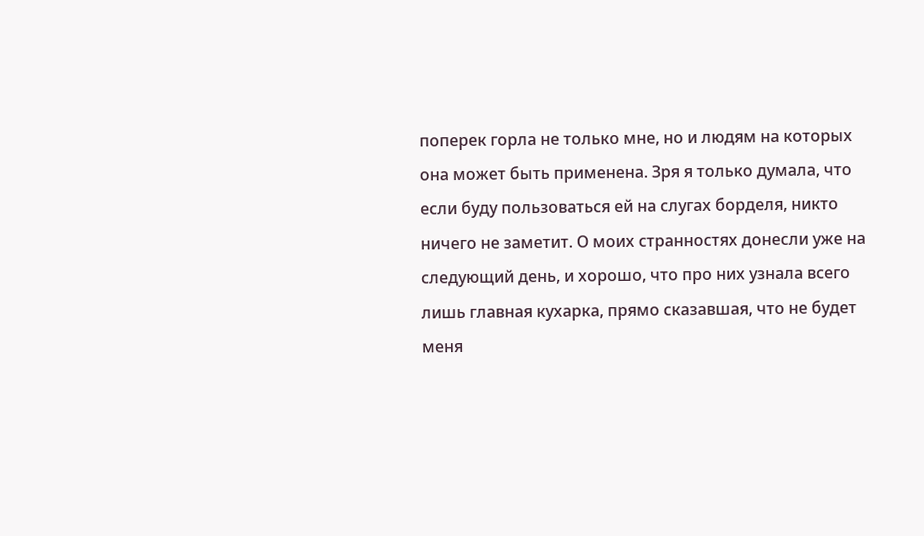поперек горла не только мне, но и людям на которых она может быть применена. Зря я только думала, что если буду пользоваться ей на слугах борделя, никто ничего не заметит. О моих странностях донесли уже на следующий день, и хорошо, что про них узнала всего лишь главная кухарка, прямо сказавшая, что не будет меня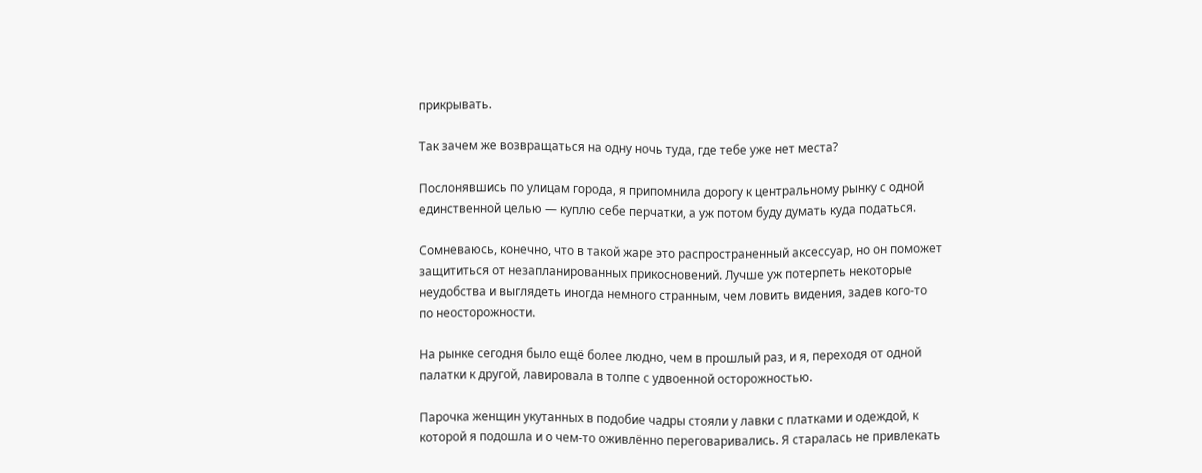прикрывать.

Так зачем же возвращаться на одну ночь туда, где тебе уже нет места?

Послонявшись по улицам города, я припомнила дорогу к центральному рынку с одной единственной целью — куплю себе перчатки, а уж потом буду думать куда податься.

Сомневаюсь, конечно, что в такой жаре это распространенный аксессуар, но он поможет защититься от незапланированных прикосновений. Лучше уж потерпеть некоторые неудобства и выглядеть иногда немного странным, чем ловить видения, задев кого-то по неосторожности.

На рынке сегодня было ещё более людно, чем в прошлый раз, и я, переходя от одной палатки к другой, лавировала в толпе с удвоенной осторожностью.

Парочка женщин укутанных в подобие чадры стояли у лавки с платками и одеждой, к которой я подошла и о чем-то оживлённо переговаривались. Я старалась не привлекать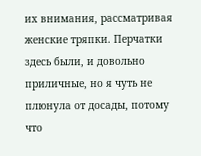их внимания, рассматривая женские тряпки. Перчатки здесь были, и довольно приличные, но я чуть не плюнула от досады, потому что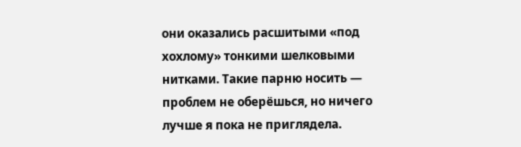они оказались расшитыми «под хохлому» тонкими шелковыми нитками. Такие парню носить — проблем не оберёшься, но ничего лучше я пока не приглядела.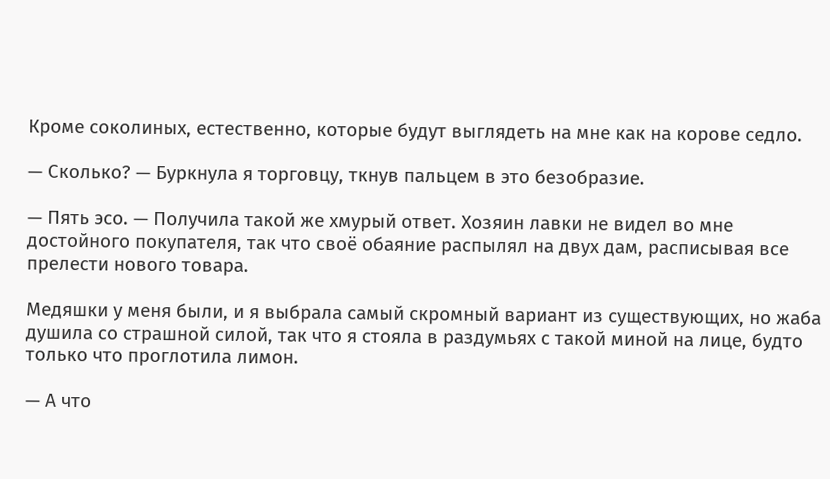Кроме соколиных, естественно, которые будут выглядеть на мне как на корове седло.

— Сколько? — Буркнула я торговцу, ткнув пальцем в это безобразие.

— Пять эсо. — Получила такой же хмурый ответ. Хозяин лавки не видел во мне достойного покупателя, так что своё обаяние распылял на двух дам, расписывая все прелести нового товара.

Медяшки у меня были, и я выбрала самый скромный вариант из существующих, но жаба душила со страшной силой, так что я стояла в раздумьях с такой миной на лице, будто только что проглотила лимон.

— А что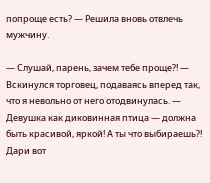попроще есть? — Решила вновь отвлечь мужчину.

— Слушай, парень, зачем тебе проще?! — Вскинулся торговец, подаваясь вперед так, что я невольно от него отодвинулась. — Девушка как диковинная птица — должна быть красивой, яркой! А ты что выбираешь?! Дари вот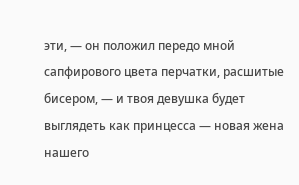эти, — он положил передо мной сапфирового цвета перчатки, расшитые бисером, — и твоя девушка будет выглядеть как принцесса — новая жена нашего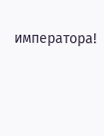императора!